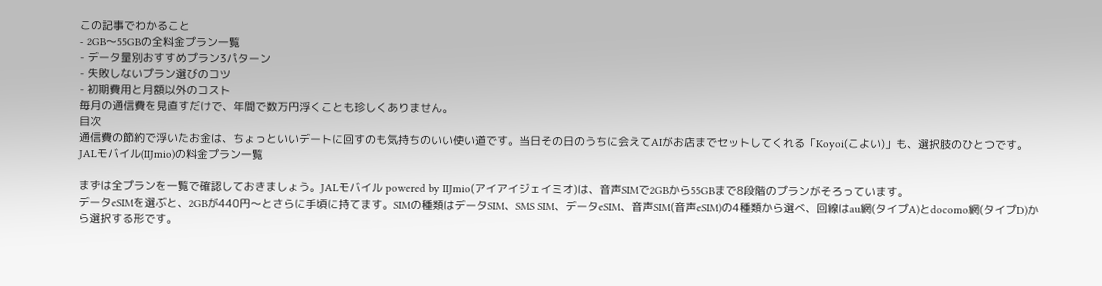この記事でわかること
- 2GB〜55GBの全料金プラン一覧
- データ量別おすすめプラン3パターン
- 失敗しないプラン選びのコツ
- 初期費用と月額以外のコスト
毎月の通信費を見直すだけで、年間で数万円浮くことも珍しくありません。
目次
通信費の節約で浮いたお金は、ちょっといいデートに回すのも気持ちのいい使い道です。当日その日のうちに会えてAIがお店までセットしてくれる「Koyoi(こよい)」も、選択肢のひとつです。
JALモバイル(IIJmio)の料金プラン一覧

まずは全プランを一覧で確認しておきましょう。JALモバイル powered by IIJmio(アイアイジェイミオ)は、音声SIMで2GBから55GBまで8段階のプランがそろっています。
データeSIMを選ぶと、2GBが440円〜とさらに手頃に持てます。SIMの種類はデータSIM、SMS SIM、データeSIM、音声SIM(音声eSIM)の4種類から選べ、回線はau網(タイプA)とdocomo網(タイプD)から選択する形です。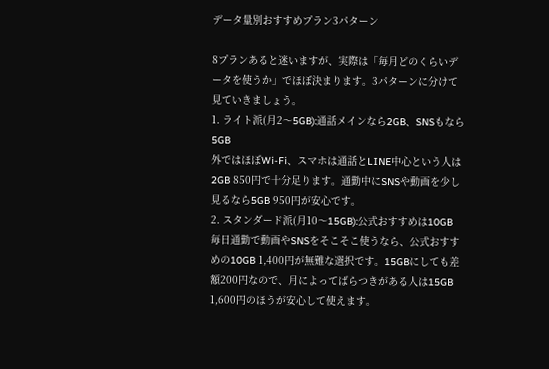データ量別おすすめプラン3パターン

8プランあると迷いますが、実際は「毎月どのくらいデータを使うか」でほぼ決まります。3パターンに分けて見ていきましょう。
1. ライト派(月2〜5GB):通話メインなら2GB、SNSもなら5GB
外ではほぼWi-Fi、スマホは通話とLINE中心という人は2GB 850円で十分足ります。通勤中にSNSや動画を少し見るなら5GB 950円が安心です。
2. スタンダード派(月10〜15GB):公式おすすめは10GB
毎日通勤で動画やSNSをそこそこ使うなら、公式おすすめの10GB 1,400円が無難な選択です。15GBにしても差額200円なので、月によってばらつきがある人は15GB 1,600円のほうが安心して使えます。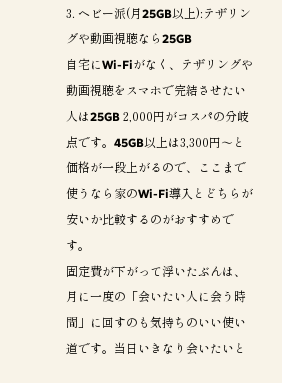3. ヘビー派(月25GB以上):テザリングや動画視聴なら25GB
自宅にWi-Fiがなく、テザリングや動画視聴をスマホで完結させたい人は25GB 2,000円がコスパの分岐点です。45GB以上は3,300円〜と価格が一段上がるので、ここまで使うなら家のWi-Fi導入とどちらが安いか比較するのがおすすめです。
固定費が下がって浮いたぶんは、月に一度の「会いたい人に会う時間」に回すのも気持ちのいい使い道です。当日いきなり会いたいと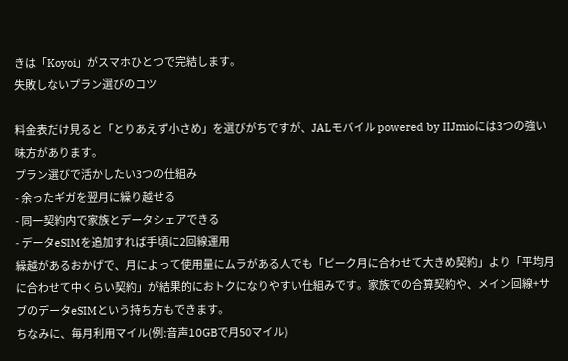きは「Koyoi」がスマホひとつで完結します。
失敗しないプラン選びのコツ

料金表だけ見ると「とりあえず小さめ」を選びがちですが、JALモバイル powered by IIJmioには3つの強い味方があります。
プラン選びで活かしたい3つの仕組み
- 余ったギガを翌月に繰り越せる
- 同一契約内で家族とデータシェアできる
- データeSIMを追加すれば手頃に2回線運用
繰越があるおかげで、月によって使用量にムラがある人でも「ピーク月に合わせて大きめ契約」より「平均月に合わせて中くらい契約」が結果的におトクになりやすい仕組みです。家族での合算契約や、メイン回線+サブのデータeSIMという持ち方もできます。
ちなみに、毎月利用マイル(例:音声10GBで月50マイル)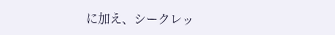に加え、シークレッ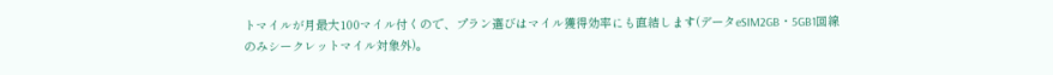トマイルが月最大100マイル付くので、プラン選びはマイル獲得効率にも直結します(データeSIM2GB・5GB1回線のみシークレットマイル対象外)。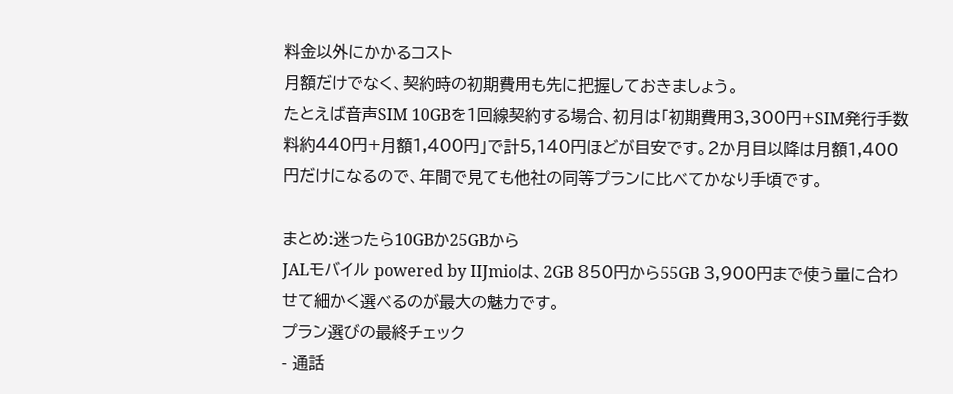料金以外にかかるコスト
月額だけでなく、契約時の初期費用も先に把握しておきましょう。
たとえば音声SIM 10GBを1回線契約する場合、初月は「初期費用3,300円+SIM発行手数料約440円+月額1,400円」で計5,140円ほどが目安です。2か月目以降は月額1,400円だけになるので、年間で見ても他社の同等プランに比べてかなり手頃です。

まとめ:迷ったら10GBか25GBから
JALモバイル powered by IIJmioは、2GB 850円から55GB 3,900円まで使う量に合わせて細かく選べるのが最大の魅力です。
プラン選びの最終チェック
- 通話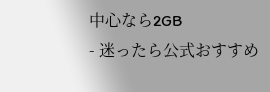中心なら2GB
- 迷ったら公式おすすめ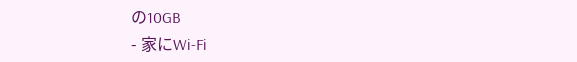の10GB
- 家にWi-Fi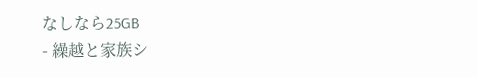なしなら25GB
- 繰越と家族シ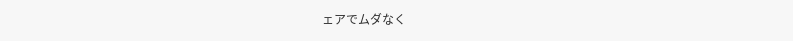ェアでムダなく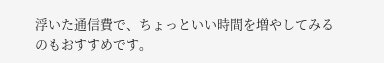浮いた通信費で、ちょっといい時間を増やしてみるのもおすすめです。